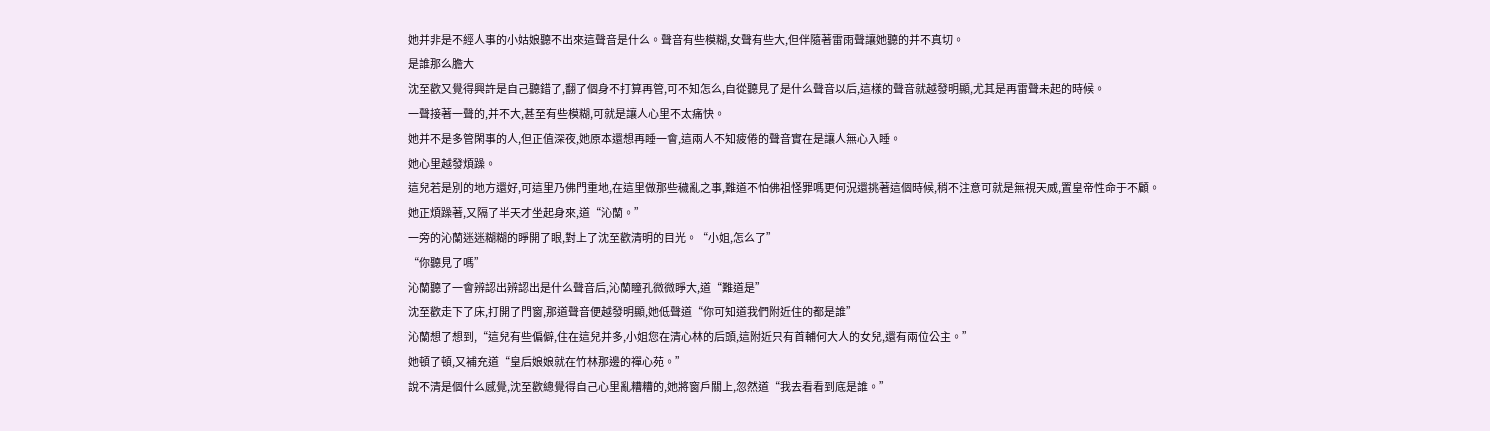她并非是不經人事的小姑娘聽不出來這聲音是什么。聲音有些模糊,女聲有些大,但伴隨著雷雨聲讓她聽的并不真切。
是誰那么膽大
沈至歡又覺得興許是自己聽錯了,翻了個身不打算再管,可不知怎么,自從聽見了是什么聲音以后,這樣的聲音就越發明顯,尤其是再雷聲未起的時候。
一聲接著一聲的,并不大,甚至有些模糊,可就是讓人心里不太痛快。
她并不是多管閑事的人,但正值深夜,她原本還想再睡一會,這兩人不知疲倦的聲音實在是讓人無心入睡。
她心里越發煩躁。
這兒若是別的地方還好,可這里乃佛門重地,在這里做那些穢亂之事,難道不怕佛祖怪罪嗎更何況還挑著這個時候,稍不注意可就是無視天威,置皇帝性命于不顧。
她正煩躁著,又隔了半天才坐起身來,道“沁蘭。”
一旁的沁蘭迷迷糊糊的睜開了眼,對上了沈至歡清明的目光。“小姐,怎么了”
“你聽見了嗎”
沁蘭聽了一會辨認出辨認出是什么聲音后,沁蘭瞳孔微微睜大,道“難道是”
沈至歡走下了床,打開了門窗,那道聲音便越發明顯,她低聲道“你可知道我們附近住的都是誰”
沁蘭想了想到,“這兒有些偏僻,住在這兒并多,小姐您在清心林的后頭,這附近只有首輔何大人的女兒,還有兩位公主。”
她頓了頓,又補充道“皇后娘娘就在竹林那邊的禪心苑。”
說不清是個什么感覺,沈至歡總覺得自己心里亂糟糟的,她將窗戶關上,忽然道“我去看看到底是誰。”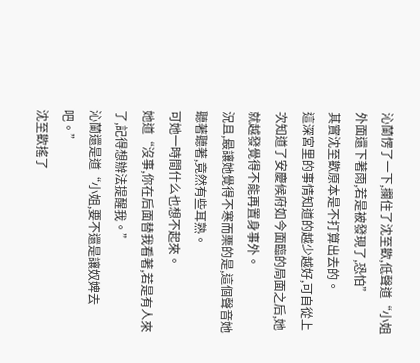沁蘭愣了一下,攔住了沈至歡,低聲道“小姐外面還下著雨,若是被發現了,恐怕”
其實沈至歡原本是不打算出去的。
這深宮里的事情知道的越少越好,可自從上次知道了安慶候府如今面臨的局面之后,她就越發覺得不能再置身事外。
況且,最讓她覺得不寒而栗的是,這個聲音她聽著聽著,竟然有些耳熟。
可她一時間什么也想不起來。
她道“沒事,你在后面替我看著,若是有人來了,記得想辦法提醒我。”
沁蘭還是道“小姐,要不還是讓奴婢去吧。”
沈至歡搖了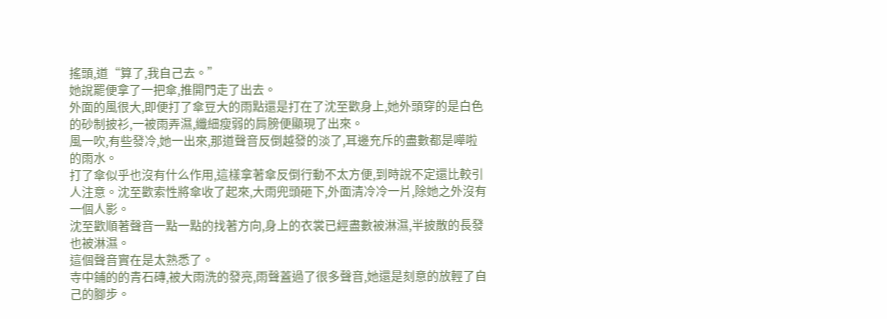搖頭,道“算了,我自己去。”
她說罷便拿了一把傘,推開門走了出去。
外面的風很大,即便打了傘豆大的雨點還是打在了沈至歡身上,她外頭穿的是白色的砂制披衫,一被雨弄濕,纖細瘦弱的肩膀便顯現了出來。
風一吹,有些發冷,她一出來,那道聲音反倒越發的淡了,耳邊充斥的盡數都是嘩啦的雨水。
打了傘似乎也沒有什么作用,這樣拿著傘反倒行動不太方便,到時說不定還比較引人注意。沈至歡索性將傘收了起來,大雨兜頭砸下,外面清冷冷一片,除她之外沒有一個人影。
沈至歡順著聲音一點一點的找著方向,身上的衣裳已經盡數被淋濕,半披散的長發也被淋濕。
這個聲音實在是太熟悉了。
寺中鋪的的青石磚,被大雨洗的發亮,雨聲蓋過了很多聲音,她還是刻意的放輕了自己的腳步。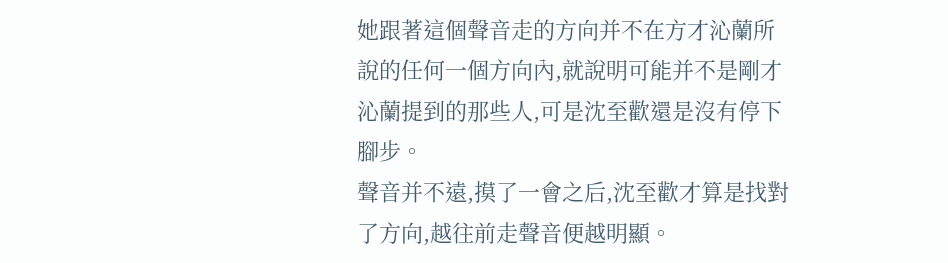她跟著這個聲音走的方向并不在方才沁蘭所說的任何一個方向內,就說明可能并不是剛才沁蘭提到的那些人,可是沈至歡還是沒有停下腳步。
聲音并不遠,摸了一會之后,沈至歡才算是找對了方向,越往前走聲音便越明顯。